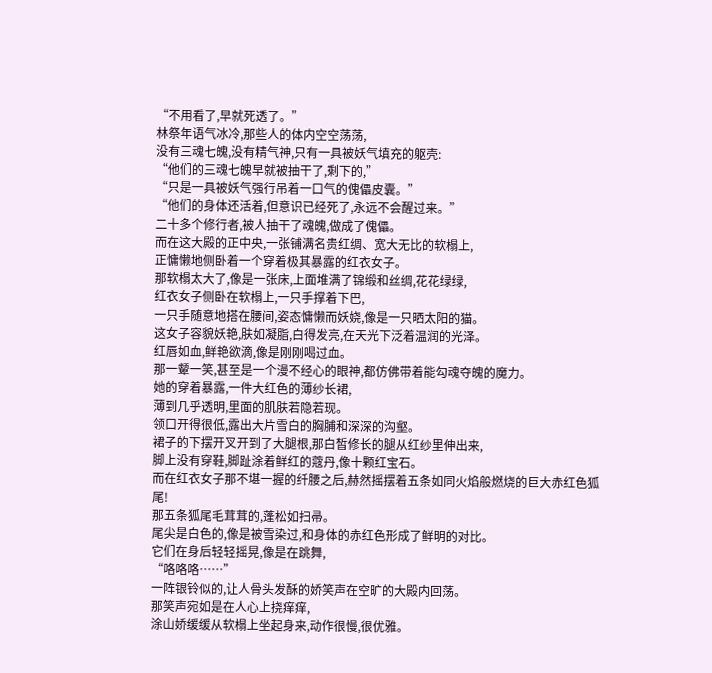“不用看了,早就死透了。”
林祭年语气冰冷,那些人的体内空空荡荡,
没有三魂七魄,没有精气神,只有一具被妖气填充的躯壳:
“他们的三魂七魄早就被抽干了,剩下的,”
“只是一具被妖气强行吊着一口气的傀儡皮囊。”
“他们的身体还活着,但意识已经死了,永远不会醒过来。”
二十多个修行者,被人抽干了魂魄,做成了傀儡。
而在这大殿的正中央,一张铺满名贵红绸、宽大无比的软榻上,
正慵懒地侧卧着一个穿着极其暴露的红衣女子。
那软榻太大了,像是一张床,上面堆满了锦缎和丝绸,花花绿绿,
红衣女子侧卧在软榻上,一只手撑着下巴,
一只手随意地搭在腰间,姿态慵懒而妖娆,像是一只晒太阳的猫。
这女子容貌妖艳,肤如凝脂,白得发亮,在天光下泛着温润的光泽。
红唇如血,鲜艳欲滴,像是刚刚喝过血。
那一颦一笑,甚至是一个漫不经心的眼神,都仿佛带着能勾魂夺魄的魔力。
她的穿着暴露,一件大红色的薄纱长裙,
薄到几乎透明,里面的肌肤若隐若现。
领口开得很低,露出大片雪白的胸脯和深深的沟壑。
裙子的下摆开叉开到了大腿根,那白皙修长的腿从红纱里伸出来,
脚上没有穿鞋,脚趾涂着鲜红的蔻丹,像十颗红宝石。
而在红衣女子那不堪一握的纤腰之后,赫然摇摆着五条如同火焰般燃烧的巨大赤红色狐尾!
那五条狐尾毛茸茸的,蓬松如扫帚。
尾尖是白色的,像是被雪染过,和身体的赤红色形成了鲜明的对比。
它们在身后轻轻摇晃,像是在跳舞,
“咯咯咯……”
一阵银铃似的,让人骨头发酥的娇笑声在空旷的大殿内回荡。
那笑声宛如是在人心上挠痒痒,
涂山娇缓缓从软榻上坐起身来,动作很慢,很优雅。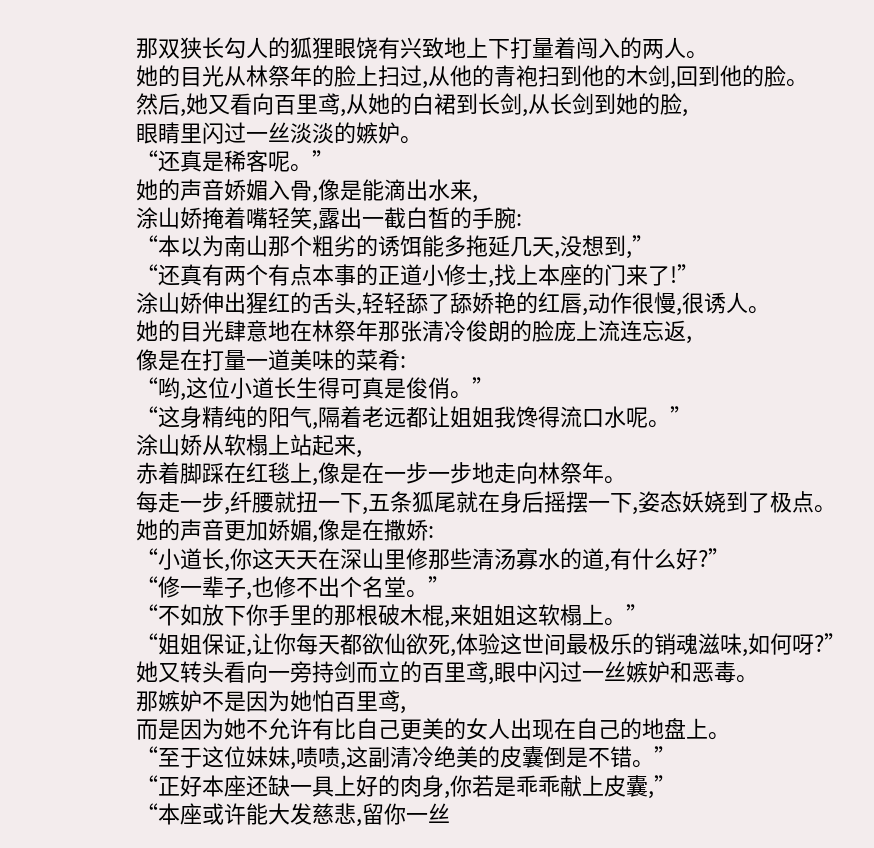那双狭长勾人的狐狸眼饶有兴致地上下打量着闯入的两人。
她的目光从林祭年的脸上扫过,从他的青袍扫到他的木剑,回到他的脸。
然后,她又看向百里鸢,从她的白裙到长剑,从长剑到她的脸,
眼睛里闪过一丝淡淡的嫉妒。
“还真是稀客呢。”
她的声音娇媚入骨,像是能滴出水来,
涂山娇掩着嘴轻笑,露出一截白皙的手腕:
“本以为南山那个粗劣的诱饵能多拖延几天,没想到,”
“还真有两个有点本事的正道小修士,找上本座的门来了!”
涂山娇伸出猩红的舌头,轻轻舔了舔娇艳的红唇,动作很慢,很诱人。
她的目光肆意地在林祭年那张清冷俊朗的脸庞上流连忘返,
像是在打量一道美味的菜肴:
“哟,这位小道长生得可真是俊俏。”
“这身精纯的阳气,隔着老远都让姐姐我馋得流口水呢。”
涂山娇从软榻上站起来,
赤着脚踩在红毯上,像是在一步一步地走向林祭年。
每走一步,纤腰就扭一下,五条狐尾就在身后摇摆一下,姿态妖娆到了极点。
她的声音更加娇媚,像是在撒娇:
“小道长,你这天天在深山里修那些清汤寡水的道,有什么好?”
“修一辈子,也修不出个名堂。”
“不如放下你手里的那根破木棍,来姐姐这软榻上。”
“姐姐保证,让你每天都欲仙欲死,体验这世间最极乐的销魂滋味,如何呀?”
她又转头看向一旁持剑而立的百里鸢,眼中闪过一丝嫉妒和恶毒。
那嫉妒不是因为她怕百里鸢,
而是因为她不允许有比自己更美的女人出现在自己的地盘上。
“至于这位妹妹,啧啧,这副清冷绝美的皮囊倒是不错。”
“正好本座还缺一具上好的肉身,你若是乖乖献上皮囊,”
“本座或许能大发慈悲,留你一丝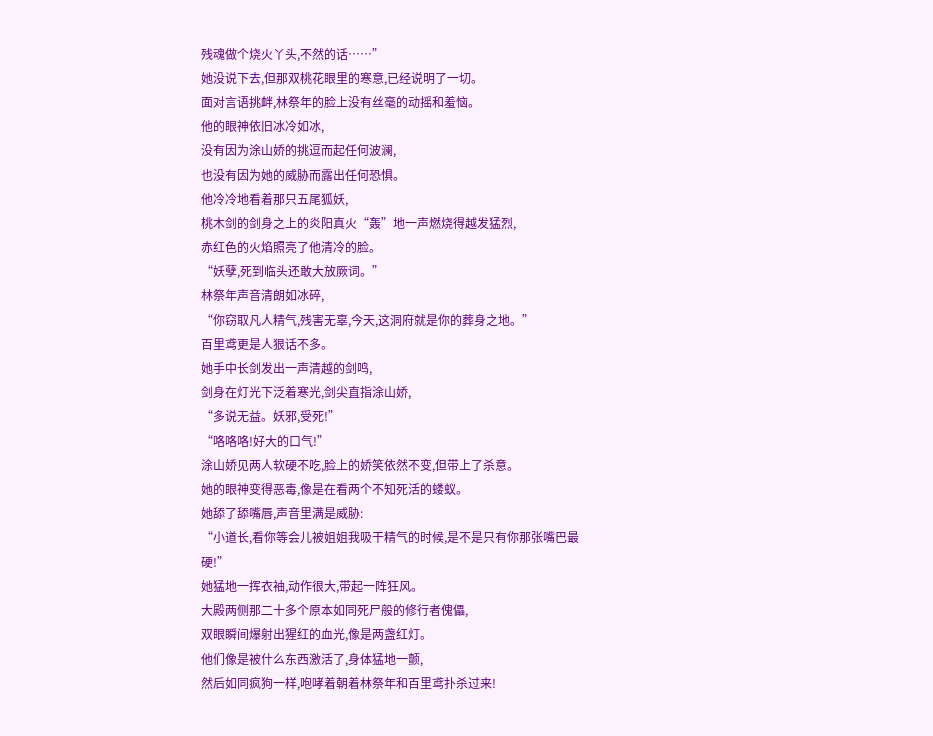残魂做个烧火丫头,不然的话……”
她没说下去,但那双桃花眼里的寒意,已经说明了一切。
面对言语挑衅,林祭年的脸上没有丝毫的动摇和羞恼。
他的眼神依旧冰冷如冰,
没有因为涂山娇的挑逗而起任何波澜,
也没有因为她的威胁而露出任何恐惧。
他冷冷地看着那只五尾狐妖,
桃木剑的剑身之上的炎阳真火“轰”地一声燃烧得越发猛烈,
赤红色的火焰照亮了他清冷的脸。
“妖孽,死到临头还敢大放厥词。”
林祭年声音清朗如冰碎,
“你窃取凡人精气,残害无辜,今天,这洞府就是你的葬身之地。”
百里鸢更是人狠话不多。
她手中长剑发出一声清越的剑鸣,
剑身在灯光下泛着寒光,剑尖直指涂山娇,
“多说无益。妖邪,受死!”
“咯咯咯!好大的口气!”
涂山娇见两人软硬不吃,脸上的娇笑依然不变,但带上了杀意。
她的眼神变得恶毒,像是在看两个不知死活的蝼蚁。
她舔了舔嘴唇,声音里满是威胁:
“小道长,看你等会儿被姐姐我吸干精气的时候,是不是只有你那张嘴巴最硬!”
她猛地一挥衣袖,动作很大,带起一阵狂风。
大殿两侧那二十多个原本如同死尸般的修行者傀儡,
双眼瞬间爆射出猩红的血光,像是两盏红灯。
他们像是被什么东西激活了,身体猛地一颤,
然后如同疯狗一样,咆哮着朝着林祭年和百里鸢扑杀过来!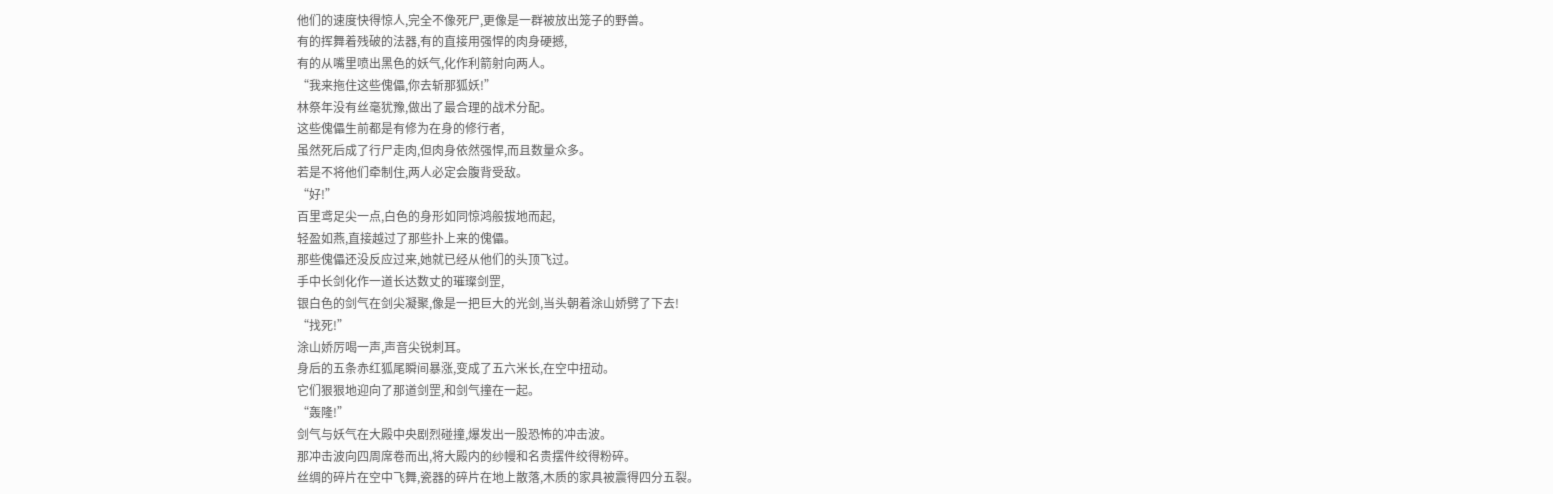他们的速度快得惊人,完全不像死尸,更像是一群被放出笼子的野兽。
有的挥舞着残破的法器,有的直接用强悍的肉身硬撼,
有的从嘴里喷出黑色的妖气,化作利箭射向两人。
“我来拖住这些傀儡,你去斩那狐妖!”
林祭年没有丝毫犹豫,做出了最合理的战术分配。
这些傀儡生前都是有修为在身的修行者,
虽然死后成了行尸走肉,但肉身依然强悍,而且数量众多。
若是不将他们牵制住,两人必定会腹背受敌。
“好!”
百里鸢足尖一点,白色的身形如同惊鸿般拔地而起,
轻盈如燕,直接越过了那些扑上来的傀儡。
那些傀儡还没反应过来,她就已经从他们的头顶飞过。
手中长剑化作一道长达数丈的璀璨剑罡,
银白色的剑气在剑尖凝聚,像是一把巨大的光剑,当头朝着涂山娇劈了下去!
“找死!”
涂山娇厉喝一声,声音尖锐刺耳。
身后的五条赤红狐尾瞬间暴涨,变成了五六米长,在空中扭动。
它们狠狠地迎向了那道剑罡,和剑气撞在一起。
“轰隆!”
剑气与妖气在大殿中央剧烈碰撞,爆发出一股恐怖的冲击波。
那冲击波向四周席卷而出,将大殿内的纱幔和名贵摆件绞得粉碎。
丝绸的碎片在空中飞舞,瓷器的碎片在地上散落,木质的家具被震得四分五裂。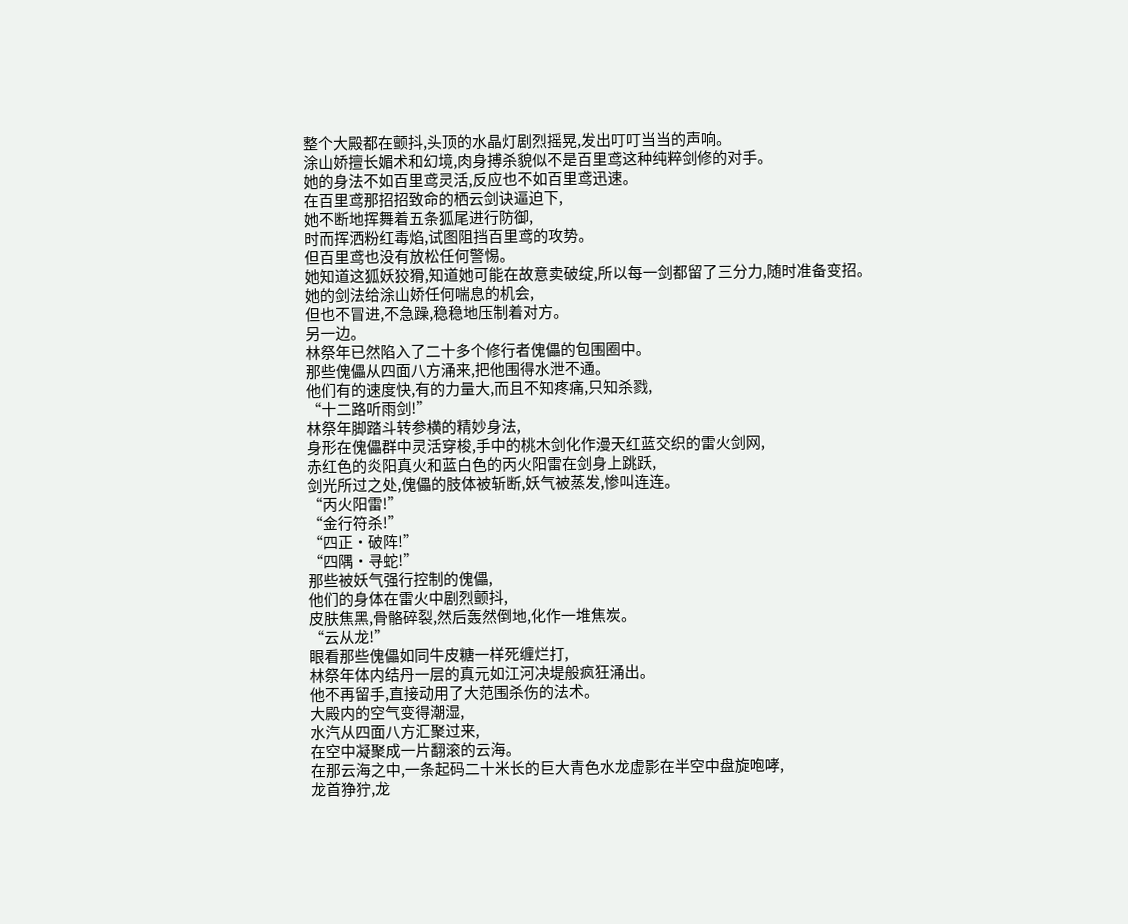整个大殿都在颤抖,头顶的水晶灯剧烈摇晃,发出叮叮当当的声响。
涂山娇擅长媚术和幻境,肉身搏杀貌似不是百里鸢这种纯粹剑修的对手。
她的身法不如百里鸢灵活,反应也不如百里鸢迅速。
在百里鸢那招招致命的栖云剑诀逼迫下,
她不断地挥舞着五条狐尾进行防御,
时而挥洒粉红毒焰,试图阻挡百里鸢的攻势。
但百里鸢也没有放松任何警惕。
她知道这狐妖狡猾,知道她可能在故意卖破绽,所以每一剑都留了三分力,随时准备变招。
她的剑法给涂山娇任何喘息的机会,
但也不冒进,不急躁,稳稳地压制着对方。
另一边。
林祭年已然陷入了二十多个修行者傀儡的包围圈中。
那些傀儡从四面八方涌来,把他围得水泄不通。
他们有的速度快,有的力量大,而且不知疼痛,只知杀戮,
“十二路听雨剑!”
林祭年脚踏斗转参横的精妙身法,
身形在傀儡群中灵活穿梭,手中的桃木剑化作漫天红蓝交织的雷火剑网,
赤红色的炎阳真火和蓝白色的丙火阳雷在剑身上跳跃,
剑光所过之处,傀儡的肢体被斩断,妖气被蒸发,惨叫连连。
“丙火阳雷!”
“金行符杀!”
“四正·破阵!”
“四隅·寻蛇!”
那些被妖气强行控制的傀儡,
他们的身体在雷火中剧烈颤抖,
皮肤焦黑,骨骼碎裂,然后轰然倒地,化作一堆焦炭。
“云从龙!”
眼看那些傀儡如同牛皮糖一样死缠烂打,
林祭年体内结丹一层的真元如江河决堤般疯狂涌出。
他不再留手,直接动用了大范围杀伤的法术。
大殿内的空气变得潮湿,
水汽从四面八方汇聚过来,
在空中凝聚成一片翻滚的云海。
在那云海之中,一条起码二十米长的巨大青色水龙虚影在半空中盘旋咆哮,
龙首狰狞,龙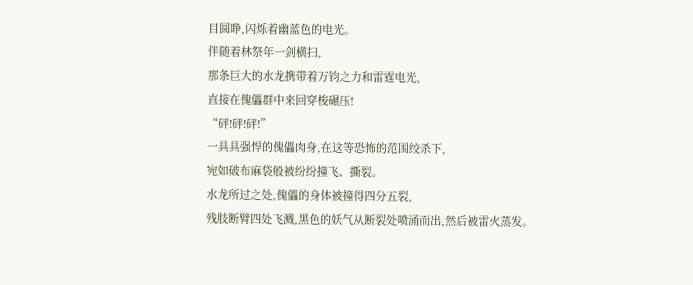目圆睁,闪烁着幽蓝色的电光。
伴随着林祭年一剑横扫,
那条巨大的水龙携带着万钧之力和雷霆电光,
直接在傀儡群中来回穿梭碾压!
“砰!砰!砰!”
一具具强悍的傀儡肉身,在这等恐怖的范围绞杀下,
宛如破布麻袋般被纷纷撞飞、撕裂。
水龙所过之处,傀儡的身体被撞得四分五裂,
残肢断臂四处飞溅,黑色的妖气从断裂处喷涌而出,然后被雷火蒸发。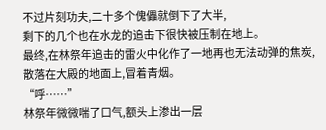不过片刻功夫,二十多个傀儡就倒下了大半,
剩下的几个也在水龙的追击下很快被压制在地上。
最终,在林祭年追击的雷火中化作了一地再也无法动弹的焦炭,
散落在大殿的地面上,冒着青烟。
“呼……”
林祭年微微喘了口气,额头上渗出一层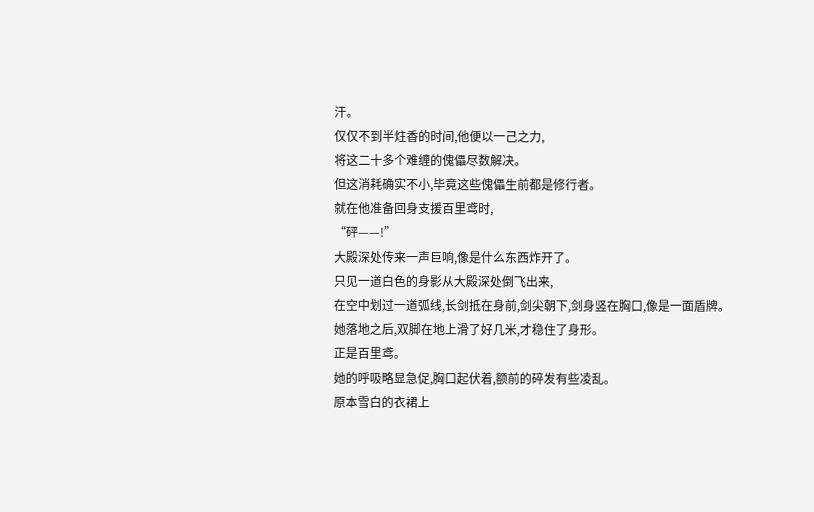汗。
仅仅不到半炷香的时间,他便以一己之力,
将这二十多个难缠的傀儡尽数解决。
但这消耗确实不小,毕竟这些傀儡生前都是修行者。
就在他准备回身支援百里鸢时,
“砰——!”
大殿深处传来一声巨响,像是什么东西炸开了。
只见一道白色的身影从大殿深处倒飞出来,
在空中划过一道弧线,长剑抵在身前,剑尖朝下,剑身竖在胸口,像是一面盾牌。
她落地之后,双脚在地上滑了好几米,才稳住了身形。
正是百里鸢。
她的呼吸略显急促,胸口起伏着,额前的碎发有些凌乱。
原本雪白的衣裙上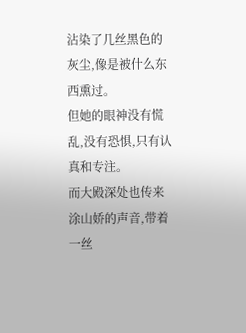沾染了几丝黑色的灰尘,像是被什么东西熏过。
但她的眼神没有慌乱,没有恐惧,只有认真和专注。
而大殿深处也传来涂山娇的声音,带着一丝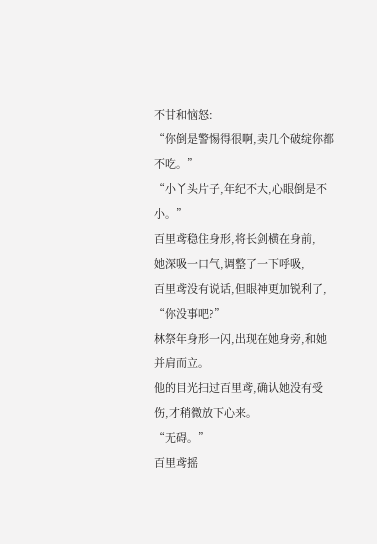不甘和恼怒:
“你倒是警惕得很啊,卖几个破绽你都不吃。”
“小丫头片子,年纪不大,心眼倒是不小。”
百里鸢稳住身形,将长剑横在身前,
她深吸一口气,调整了一下呼吸,
百里鸢没有说话,但眼神更加锐利了,
“你没事吧?”
林祭年身形一闪,出现在她身旁,和她并肩而立。
他的目光扫过百里鸢,确认她没有受伤,才稍微放下心来。
“无碍。”
百里鸢摇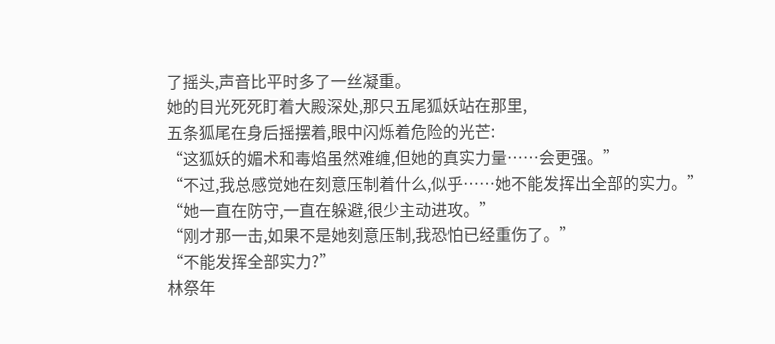了摇头,声音比平时多了一丝凝重。
她的目光死死盯着大殿深处,那只五尾狐妖站在那里,
五条狐尾在身后摇摆着,眼中闪烁着危险的光芒:
“这狐妖的媚术和毒焰虽然难缠,但她的真实力量……会更强。”
“不过,我总感觉她在刻意压制着什么,似乎……她不能发挥出全部的实力。”
“她一直在防守,一直在躲避,很少主动进攻。”
“刚才那一击,如果不是她刻意压制,我恐怕已经重伤了。”
“不能发挥全部实力?”
林祭年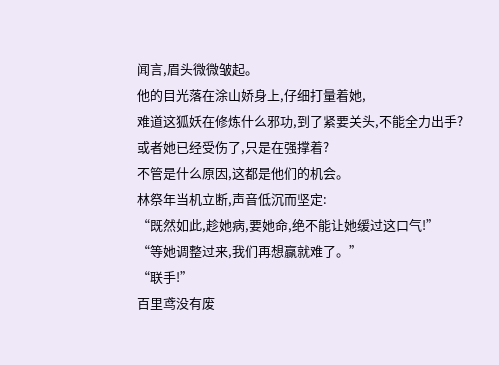闻言,眉头微微皱起。
他的目光落在涂山娇身上,仔细打量着她,
难道这狐妖在修炼什么邪功,到了紧要关头,不能全力出手?
或者她已经受伤了,只是在强撑着?
不管是什么原因,这都是他们的机会。
林祭年当机立断,声音低沉而坚定:
“既然如此,趁她病,要她命,绝不能让她缓过这口气!”
“等她调整过来,我们再想赢就难了。”
“联手!”
百里鸢没有废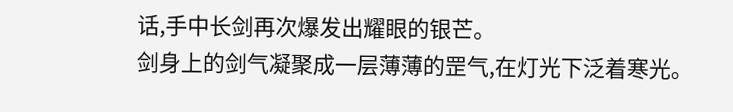话,手中长剑再次爆发出耀眼的银芒。
剑身上的剑气凝聚成一层薄薄的罡气,在灯光下泛着寒光。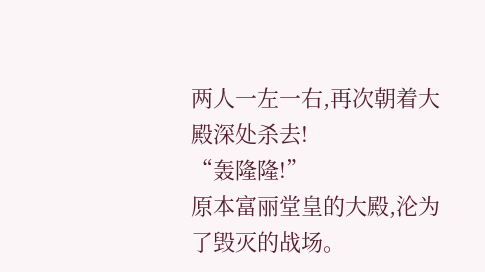两人一左一右,再次朝着大殿深处杀去!
“轰隆隆!”
原本富丽堂皇的大殿,沦为了毁灭的战场。